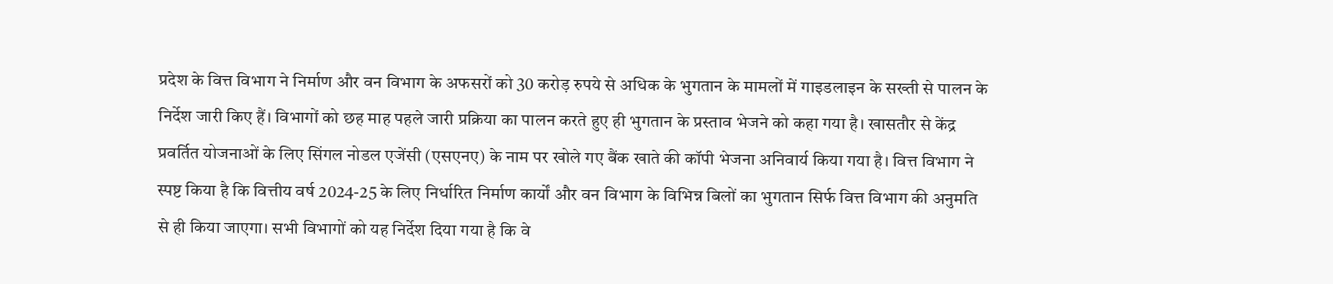प्रदेश के वित्त विभाग ने निर्माण और वन विभाग के अफसरों को 30 करोड़ रुपये से अधिक के भुगतान के मामलों में गाइडलाइन के सख्ती से पालन के निर्देश जारी किए हैं। विभागों को छह माह पहले जारी प्रक्रिया का पालन करते हुए ही भुगतान के प्रस्ताव भेजने को कहा गया है। खासतौर से केंद्र प्रवर्तित योजनाओं के लिए सिंगल नोडल एजेंसी (एसएनए) के नाम पर खोले गए बैंक खाते की कॉपी भेजना अनिवार्य किया गया है। वित्त विभाग ने स्पष्ट किया है कि वित्तीय वर्ष 2024-25 के लिए निर्धारित निर्माण कार्यों और वन विभाग के विभिन्न बिलों का भुगतान सिर्फ वित्त विभाग की अनुमति से ही किया जाएगा। सभी विभागों को यह निर्देश दिया गया है कि वे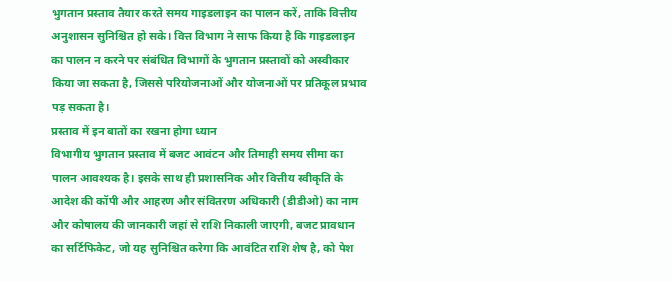भुगतान प्रस्ताव तैयार करते समय गाइडलाइन का पालन करें, ताकि वित्तीय अनुशासन सुनिश्चित हो सके। वित्त विभाग ने साफ किया है कि गाइडलाइन का पालन न करने पर संबंधित विभागों के भुगतान प्रस्तावों को अस्वीकार किया जा सकता है, जिससे परियोजनाओं और योजनाओं पर प्रतिकूल प्रभाव पड़ सकता है।
प्रस्ताव में इन बातों का रखना होगा ध्यान
विभागीय भुगतान प्रस्ताव में बजट आवंटन और तिमाही समय सीमा का पालन आवश्यक है। इसके साथ ही प्रशासनिक और वित्तीय स्वीकृति के आदेश की कॉपी और आहरण और संवितरण अधिकारी (डीडीओ) का नाम और कोषालय की जानकारी जहां से राशि निकाली जाएगी, बजट प्रावधान का सर्टिफिकेट, जो यह सुनिश्चित करेगा कि आवंटित राशि शेष है, को पेश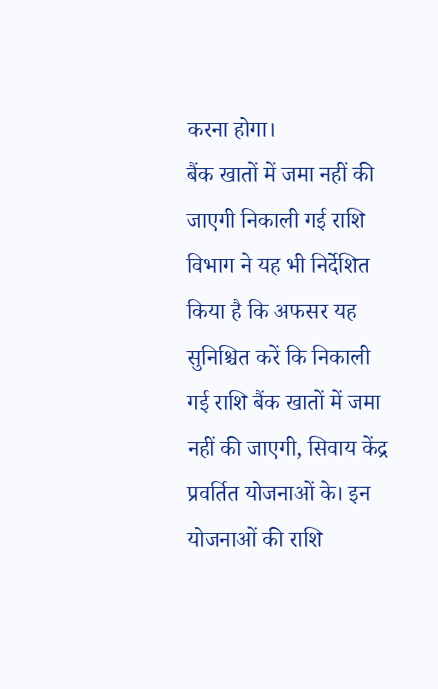करना होगा।
बैंक खातों में जमा नहीं की जाएगी निकाली गई राशि
विभाग ने यह भी निर्देशित किया है कि अफसर यह सुनिश्चित करें कि निकाली गई राशि बैंक खातों में जमा नहीं की जाएगी, सिवाय केंद्र प्रवर्तित योजनाओं के। इन योजनाओं की राशि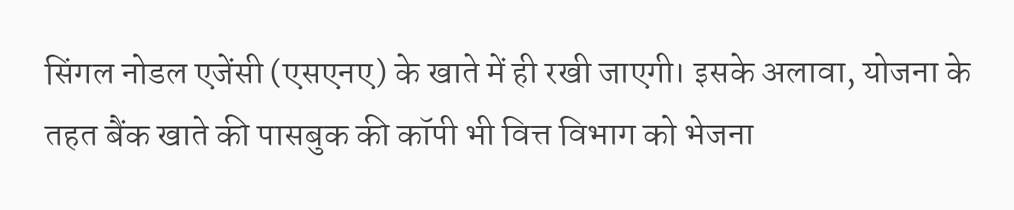सिंगल नोडल एजेंसी (एसएनए) के खाते में ही रखी जाएगी। इसके अलावा, योजना के तहत बैंक खाते की पासबुक की कॉपी भी वित्त विभाग को भेजना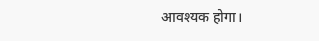आवश्यक होगा।